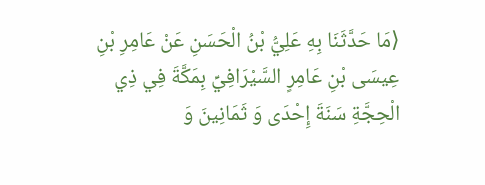⟨مَا حَدَّثَنَا بِهِ عَلِيُّ بْنُ الْحَسَنِ عَنْ عَامِرِ بْنِ عِيسَى بْنِ عَامِرٍ السَّيْرَافِيِّ بِمَكَّةَ فِي ذِي الْحِجَّةِ سَنَةَ إِحْدَى وَ ثَمَانِينَ وَ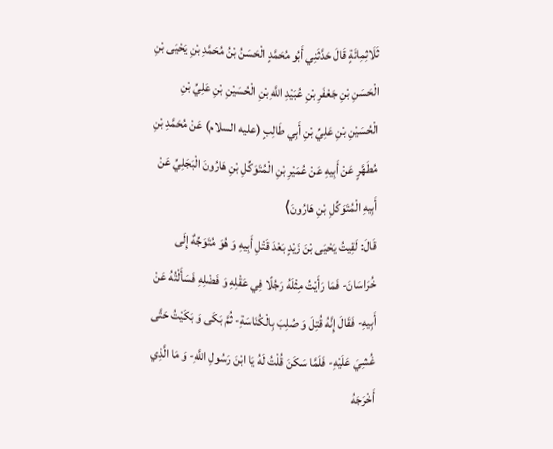ثَلَاثِمِائَةٍ قَالَ حَدَّثَنِي أَبُو مُحَمَّدٍ الْحَسَنُ بْنُ مُحَمَّدِ بْنِ يَحْيَى بْنِ الْحَسَنِ بْنِ جَعْفَرِ بْنِ عُبَيْدِ اللَّهِ بْنِ الْحُسَيْنِ بْنِ عَلِيِّ بْنِ الْحُسَيْنِ بْنِ عَلِيِّ بْنِ أَبِي طَالِبٍ (عليه السلام) عَنْ مُحَمَّدِ بْنِ مُطَهَّرٍ عَنْ أَبِيهِ عَنْ عُمَيْرِ بْنِ الْمُتَوَكِّلِ بْنِ هَارُونَ الْبَجَلِيِّ عَنْ أَبِيهِ الْمُتَوَكِّلِ بْنِ هَارُونَ⟩
قَالَ: لَقِيتُ يَحْيَى بْنَ زَيْدٍ بَعْدَ قَتْلِ أَبِيهِ وَ هُوَ مُتَوَجِّهٌ إِلَى خُرَاسَانَ- فَمَا رَأَيْتُ مِثْلَهُ رَجُلًا فِي عَقْلِهِ وَ فَضْلِهِ فَسَأَلْتُهُ عَنْ أَبِيهِ- فَقَالَ إِنَّهُ قُتِلَ وَ صُلِبَ بِالْكُنَاسَةِ- ثُمَّ بَكَى وَ بَكَيْتُ حَتَّى غُشِيَ عَلَيْهِ- فَلَمَّا سَكَنَ قُلْتُ لَهُ يَا ابْنَ رَسُولِ اللَّهِ- وَ مَا الَّذِي أَخْرَجَهُ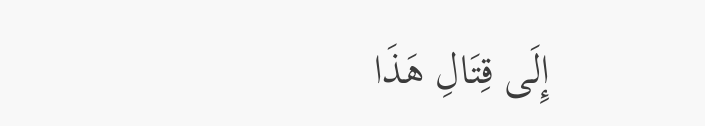إِلَى قِتَالِ هَذَا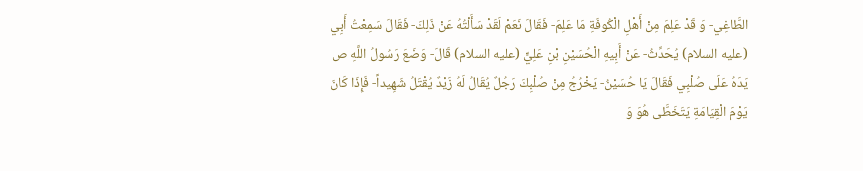الطَّاغِي- وَ قَدْ عَلِمَ مِنْ أَهْلِ الْكُوفَةِ مَا عَلِمَ- فَقَالَ نَعَمْ لَقَدْ سَأَلْتُهُ عَنْ ذَلِكَ- فَقَالَ سَمِعْتُ أَبِي (عليه السلام) يُحَدِّثُ- عَنْ أَبِيهِ الْحُسَيْنِ بْنِ عَلِيٍّ (عليه السلام) قَالَ- وَضَعَ رَسُولُ اللَّهِ ص يَدَهُ عَلَى صُلْبِي فَقَالَ يَا حُسَيْنُ- يَخْرُجُ مِنْ صُلْبِكَ رَجُلٌ يُقَالُ لَهُ زَيْدٌ يُقْتَلُ شَهِيداً- فَإِذَا كَانَ يَوْمَ الْقِيَامَةِ يَتَخَطَّى هُوَ وَ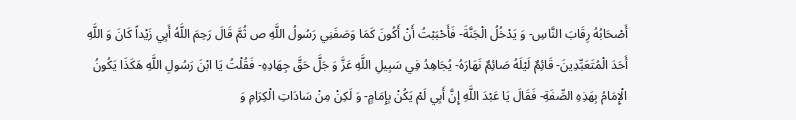أَصْحَابُهُ رِقَابَ النَّاسِ- وَ يَدْخُلُ الْجَنَّةَ- فَأَحْبَبْتُ أَنْ أَكُونَ كَمَا وَصَفَنِي رَسُولُ اللَّهِ ص ثُمَّ قَالَ رَحِمَ اللَّهُ أَبِي زَيْداً كَانَ وَ اللَّهِ أَحَدَ الْمُتَعَبِّدِينَ- قَائِمٌ لَيْلَهُ صَائِمٌ نَهَارَهُ- يُجَاهِدُ فِي سَبِيلِ اللَّهِ عَزَّ وَ جَلَّ حَقَّ جِهَادِهِ- فَقُلْتُ يَا ابْنَ رَسُولِ اللَّهِ هَكَذَا يَكُونُ الْإِمَامُ بِهَذِهِ الصِّفَةِ- فَقَالَ يَا عَبْدَ اللَّهِ إِنَّ أَبِي لَمْ يَكُنْ بِإِمَامٍ- وَ لَكِنْ مِنْ سَادَاتِ الْكِرَامِ وَ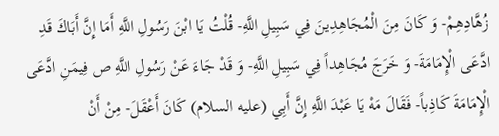زُهَّادِهِمْ- وَ كَانَ مِنَ الْمُجَاهِدِينَ فِي سَبِيلِ اللَّهِ- قُلْتُ يَا ابْنَ رَسُولِ اللَّهِ أَمَا إِنَّ أَبَاكَ قَدِ ادَّعَى الْإِمَامَةَ- وَ خَرَجَ مُجَاهِداً فِي سَبِيلِ اللَّهِ- وَ قَدْ جَاءَ عَنْ رَسُولِ اللَّهِ ص فِيمَنِ ادَّعَى الْإِمَامَةَ كَاذِباً- فَقَالَ مَهْ يَا عَبْدَ اللَّهِ إِنَّ أَبِي (عليه السلام) كَانَ أَعْقَلَ- مِنْ أَنْ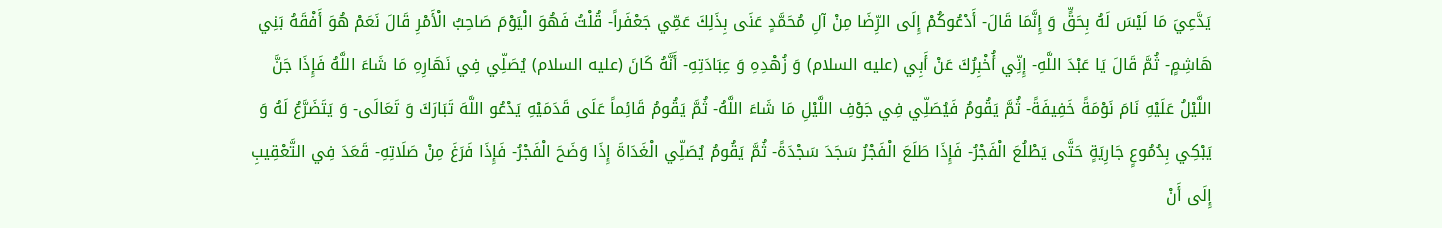يَدَّعِيَ مَا لَيْسَ لَهُ بِحَقٍّ وَ إِنَّمَا قَالَ- أَدْعُوكُمْ إِلَى الرِّضَا مِنْ آلِ مُحَمَّدٍ عَنَى بِذَلِكَ عَمِّي جَعْفَراً- قُلْتُ فَهُوَ الْيَوْمَ صَاحِبُ الْأَمْرِ قَالَ نَعَمْ هُوَ أَفْقَهُ بَنِي هَاشِمٍ- ثُمَّ قَالَ يَا عَبْدَ اللَّهِ- إِنِّي أُخْبِرُكَ عَنْ أَبِي (عليه السلام) وَ زُهْدِهِ وَ عِبَادَتِهِ- أَنَّهُ كَانَ (عليه السلام) يُصَلِّي فِي نَهَارِهِ مَا شَاءَ اللَّهُ فَإِذَا جَنَّ اللَّيْلُ عَلَيْهِ نَامَ نَوْمَةً خَفِيفَةً- ثُمَّ يَقُومُ فَيُصَلِّي فِي جَوْفِ اللَّيْلِ مَا شَاءَ اللَّهُ- ثُمَّ يَقُومُ قَائِماً عَلَى قَدَمَيْهِ يَدْعُو اللَّهَ تَبَارَكَ وَ تَعَالَى- وَ يَتَضَرَّعُ لَهُ وَ يَبْكِي بِدُمُوعٍ جَارِيَةٍ حَتَّى يَطْلُعَ الْفَجْرُ- فَإِذَا طَلَعَ الْفَجْرُ سَجَدَ سَجْدَةً- ثُمَّ يَقُومُ يُصَلِّي الْغَدَاةَ إِذَا وَضَحَ الْفَجْرُ- فَإِذَا فَرَغَ مِنْ صَلَاتِهِ- قَعَدَ فِي التَّعْقِيبِ إِلَى أَنْ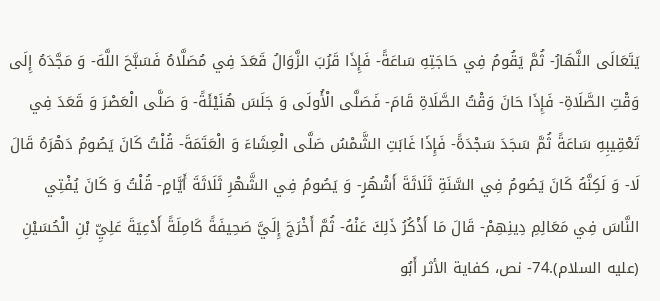يَتَعَالَى النَّهَارُ- ثُمَّ يَقُومُ فِي حَاجَتِهِ سَاعَةً- فَإِذَا قَرُبَ الزَّوَالُ قَعَدَ فِي مُصَلَّاهُ فَسَبَّحَ اللَّهَ- وَ مَجَّدَهُ إِلَى وَقْتِ الصَّلَاةِ- فَإِذَا حَانَ وَقْتُ الصَّلَاةِ قَامَ- فَصَلَّى الْأُولَى وَ جَلَسَ هُنَيْئَةً- وَ صَلَّى الْعَصْرَ وَ قَعَدَ فِي تَعْقِيبِهِ سَاعَةً ثُمَّ سَجَدَ سَجْدَةً- فَإِذَا غَابَتِ الشَّمْسُ صَلَّى الْعِشَاءَ وَ الْعَتَمَةَ- قُلْتُ كَانَ يَصُومُ دَهْرَهُ قَالَ لَا- وَ لَكِنَّهُ كَانَ يَصُومُ فِي السَّنَةِ ثَلَاثَةَ أَشْهُرٍ- وَ يَصُومُ فِي الشَّهْرِ ثَلَاثَةَ أَيَّامٍ- قُلْتُ وَ كَانَ يُفْتِي النَّاسَ فِي مَعَالِمِ دِينِهِمْ- قَالَ مَا أَذْكُرُ ذَلِكَ عَنْهُ- ثُمَّ أَخْرَجَ إِلَيَّ صَحِيفَةً كَامِلَةً أَدْعِيَةَ عَلِيِّ بْنِ الْحُسَيْنِ (عليه السلام).74- نص، كفاية الأثر أَبُو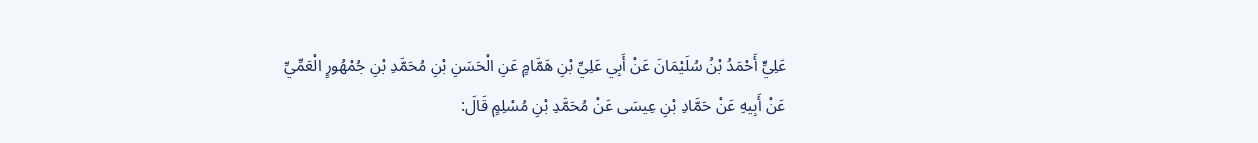عَلِيٍّ أَحْمَدُ بْنُ سُلَيْمَانَ عَنْ أَبِي عَلِيِّ بْنِ هَمَّامٍ عَنِ الْحَسَنِ بْنِ مُحَمَّدِ بْنِ جُمْهُورٍ الْعَمِّيِّ عَنْ أَبِيهِ عَنْ حَمَّادِ بْنِ عِيسَى عَنْ مُحَمَّدِ بْنِ مُسْلِمٍ قَالَ: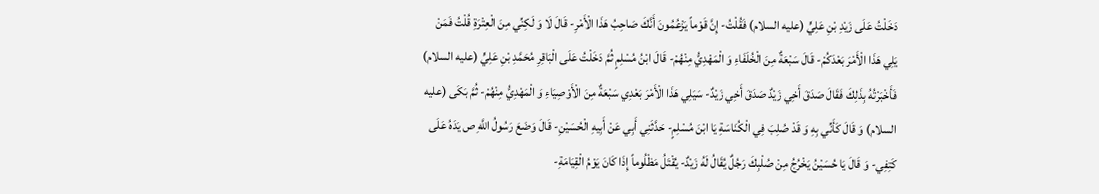دَخَلْتُ عَلَى زَيْدِ بْنِ عَلِيٍّ (عليه السلام) فَقُلْتُ- إِنَّ قَوْماً يَزْعُمُونَ أَنَّكَ صَاحِبُ هَذَا الْأَمْرِ- قَالَ لَا وَ لَكِنِّي مِنَ الْعِتْرَةِ قُلْتُ فَمَنْ يَلِي هَذَا الْأَمْرَ بَعْدَكُمْ- قَالَ سَبْعَةٌ مِنَ الْخُلَفَاءِ وَ الْمَهْدِيُّ مِنْهُمْ- قَالَ ابْنُ مُسْلِمٍ ثُمَّ دَخَلْتُ عَلَى الْبَاقِرِ مُحَمَّدِ بْنِ عَلِيٍّ (عليه السلام) فَأَخْبَرْتُهُ بِذَلِكَ فَقَالَ صَدَقَ أَخِي زَيْدٌ صَدَقَ أَخِي زَيْدٌ- سَيَلِي هَذَا الْأَمْرَ بَعْدِي سَبْعَةٌ مِنَ الْأَوْصِيَاءِ وَ الْمَهْدِيُّ مِنْهُمْ- ثُمَّ بَكَى (عليه السلام) وَ قَالَ كَأَنِّي بِهِ وَ قَدْ صُلِبَ فِي الْكُنَاسَةِ يَا ابْنَ مُسْلِمٍ- حَدَّثَنِي أَبِي عَنْ أَبِيهِ الْحُسَيْنِ- قَالَ وَضَعَ رَسُولُ اللَّهِ ص يَدَهُ عَلَى كَتِفِي- وَ قَالَ يَا حُسَيْنُ يَخْرُجُ مِنْ صُلْبِكَ رَجُلٌ يُقَالُ لَهُ زَيْدٌ- يُقْتَلُ مَظْلُوماً إِذَا كَانَ يَوْمُ الْقِيَامَةِ-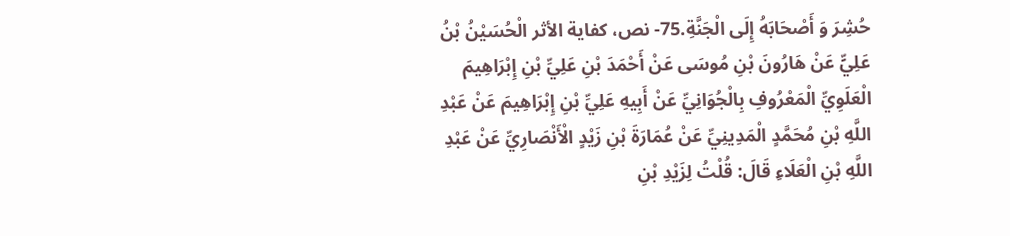حُشِرَ وَ أَصْحَابَهُ إِلَى الْجَنَّةِ.75- نص، كفاية الأثر الْحُسَيْنُ بْنُ عَلِيٍّ عَنْ هَارُونَ بْنِ مُوسَى عَنْ أَحْمَدَ بْنِ عَلِيِّ بْنِ إِبْرَاهِيمَ الْعَلَوِيِّ الْمَعْرُوفِ بِالْجُوَانِيِّ عَنْ أَبِيهِ عَلِيِّ بْنِ إِبْرَاهِيمَ عَنْ عَبْدِ اللَّهِ بْنِ مُحَمَّدٍ الْمَدِينِيِّ عَنْ عُمَارَةَ بْنِ زَيْدٍ الْأَنْصَارِيِّ عَنْ عَبْدِ اللَّهِ بْنِ الْعَلَاءِ قَالَ: قُلْتُ لِزَيْدِ بْنِ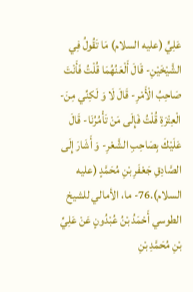عَلِيٍّ (عليه السلام) مَا تَقُولُ فِي الشَّيْخَيْنِ- قَالَ أَلْعَنُهُمَا قُلْتُ فَأَنْتَ صَاحِبُ الْأَمْرِ- قَالَ لَا وَ لَكِنِّي مِنَ- الْعِتْرَةِ قُلْتُ فَإِلَى مَنْ تَأْمُرُنَا- قَالَ عَلَيْكَ بِصَاحِبِ الشَّعْرِ- وَ أَشَارَ إِلَى الصَّادِقِ جَعْفَرِ بْنِ مُحَمَّدٍ (عليه السلام).76- ما، الأمالي للشيخ الطوسي أَحْمَدُ بْنُ عُبْدُونٍ عَنْ عَلِيِّ بْنِ مُحَمَّدِ بْنِ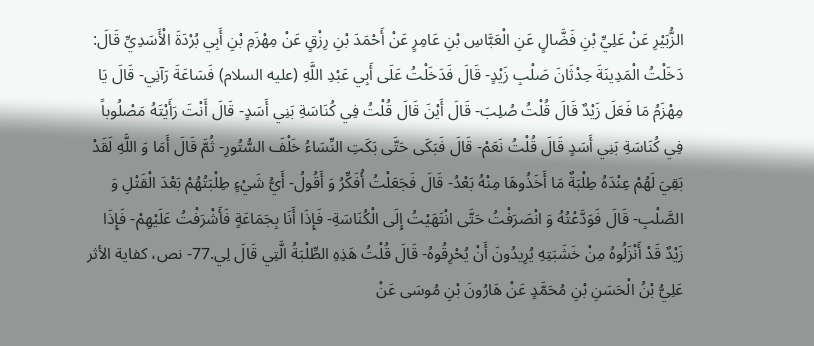الزُّبَيْرِ عَنْ عَلِيِّ بْنِ فَضَّالٍ عَنِ الْعَبَّاسِ بْنِ عَامِرٍ عَنْ أَحْمَدَ بْنِ رِزْقٍ عَنْ مِهْزَمِ بْنِ أَبِي بُرْدَةَ الْأَسَدِيِّ قَالَ: دَخَلْتُ الْمَدِينَةَ حِدْثَانَ صَلْبِ زَيْدٍ- قَالَ فَدَخَلْتُ عَلَى أَبِي عَبْدِ اللَّهِ (عليه السلام) فَسَاعَةَ رَآنِي- قَالَ يَا مِهْزَمُ مَا فَعَلَ زَيْدٌ قَالَ قُلْتُ صُلِبَ- قَالَ أَيْنَ قَالَ قُلْتُ فِي كُنَاسَةِ بَنِي أَسَدٍ- قَالَ أَنْتَ رَأَيْتَهُ مَصْلُوباً فِي كُنَاسَةِ بَنِي أَسَدٍ قَالَ قُلْتُ نَعَمْ- قَالَ فَبَكَى حَتَّى بَكَتِ النِّسَاءُ خَلْفَ السُّتُورِ- ثُمَّ قَالَ أَمَا وَ اللَّهِ لَقَدْ بَقِيَ لَهُمْ عِنْدَهُ طِلْبَةٌ مَا أَخَذُوهَا مِنْهُ بَعْدُ- قَالَ فَجَعَلْتُ أُفَكِّرُ وَ أَقُولُ- أَيُّ شَيْءٍ طِلْبَتُهُمْ بَعْدَ الْقَتْلِ وَ الصَّلْبِ- قَالَ فَوَدَّعْتُهُ وَ انْصَرَفْتُ حَتَّى انْتَهَيْتُ إِلَى الْكُنَاسَةِ- فَإِذَا أَنَا بِجَمَاعَةٍ فَأَشْرَفْتُ عَلَيْهِمْ- فَإِذَا زَيْدٌ قَدْ أَنْزَلُوهُ مِنْ خَشَبَتِهِ يُرِيدُونَ أَنْ يُحْرِقُوهُ- قَالَ قُلْتُ هَذِهِ الطِّلْبَةُ الَّتِي قَالَ لِي.77- نص، كفاية الأثر عَلِيُّ بْنُ الْحَسَنِ بْنِ مُحَمَّدٍ عَنْ هَارُونَ بْنِ مُوسَى عَنْ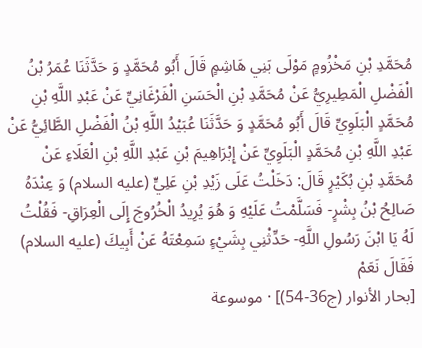مُحَمَّدِ بْنِ مَخْزُومٍ مَوْلَى بَنِي هَاشِمٍ قَالَ أَبُو مُحَمَّدٍ وَ حَدَّثَنَا عُمَرُ بْنُ الْفَضْلِ الْمَطِيرِيُّ عَنْ مُحَمَّدِ بْنِ الْحَسَنِ الْفَرْغَانِيِّ عَنْ عَبْدِ اللَّهِ بْنِ مُحَمَّدٍ الْبَلَوِيِّ قَالَ أَبُو مُحَمَّدٍ وَ حَدَّثَنَا عُبَيْدُ اللَّهِ بْنُ الْفَضْلِ الطَّائِيُّ عَنْ عَبْدِ اللَّهِ بْنِ مُحَمَّدٍ الْبَلَوِيِّ عَنْ إِبْرَاهِيمَ بْنِ عَبْدِ اللَّهِ بْنِ الْعَلَاءِ عَنْ مُحَمَّدِ بْنِ بُكَيْرٍ قَالَ: دَخَلْتُ عَلَى زَيْدِ بْنِ عَلِيٍّ (عليه السلام) وَ عِنْدَهُ صَالِحُ بْنُ بِشْرٍ- فَسَلَّمْتُ عَلَيْهِ وَ هُوَ يُرِيدُ الْخُرُوجَ إِلَى الْعِرَاقِ- فَقُلْتُ لَهُ يَا ابْنَ رَسُولِ اللَّهِ- حَدِّثْنِي بِشَيْءٍ سَمِعْتَهُ عَنْ أَبِيكَ (عليه السلام) فَقَالَ نَعَمْ
[بحار الأنوار (ج36-54)] · موسوعة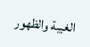الغيبة والظهور